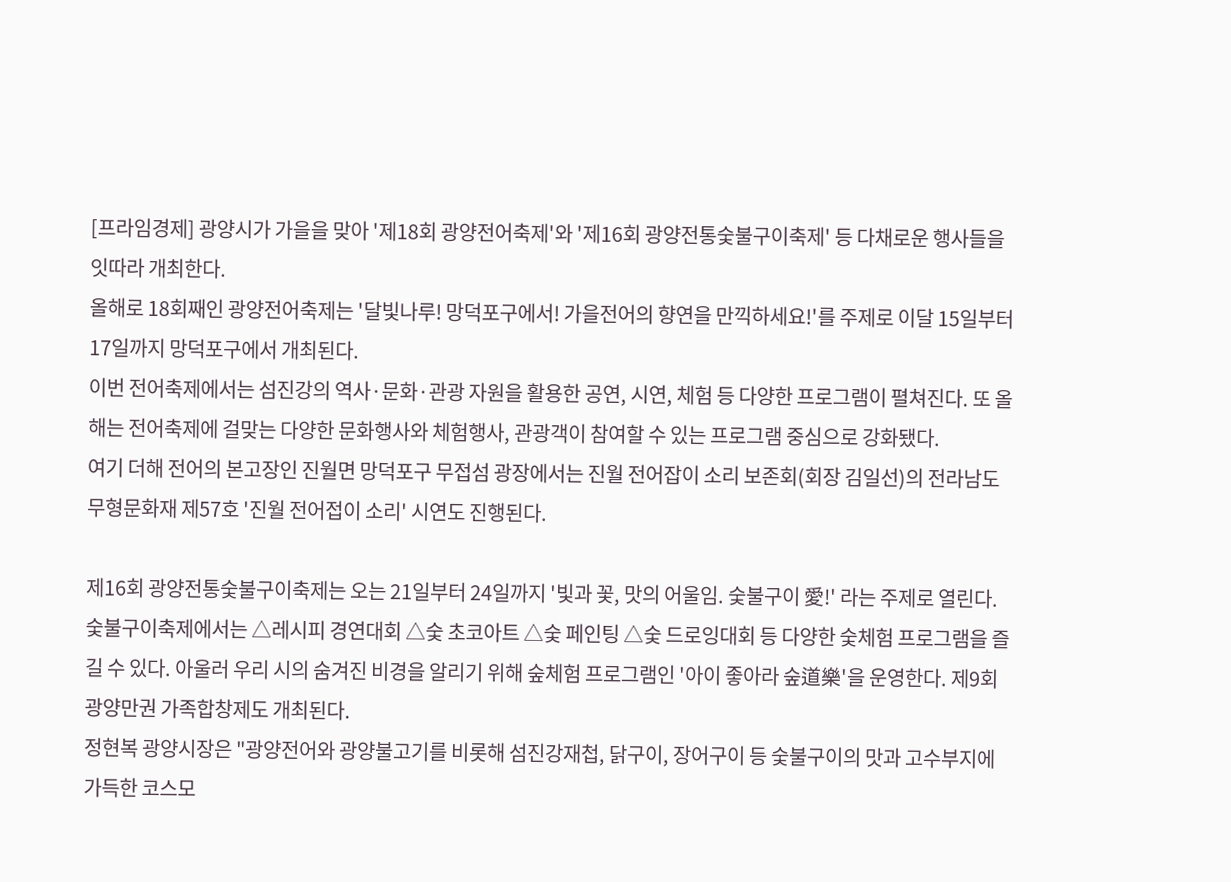[프라임경제] 광양시가 가을을 맞아 '제18회 광양전어축제'와 '제16회 광양전통숯불구이축제' 등 다채로운 행사들을 잇따라 개최한다.
올해로 18회째인 광양전어축제는 '달빛나루! 망덕포구에서! 가을전어의 향연을 만끽하세요!'를 주제로 이달 15일부터 17일까지 망덕포구에서 개최된다.
이번 전어축제에서는 섬진강의 역사·문화·관광 자원을 활용한 공연, 시연, 체험 등 다양한 프로그램이 펼쳐진다. 또 올해는 전어축제에 걸맞는 다양한 문화행사와 체험행사, 관광객이 참여할 수 있는 프로그램 중심으로 강화됐다.
여기 더해 전어의 본고장인 진월면 망덕포구 무접섬 광장에서는 진월 전어잡이 소리 보존회(회장 김일선)의 전라남도 무형문화재 제57호 '진월 전어접이 소리' 시연도 진행된다.

제16회 광양전통숯불구이축제는 오는 21일부터 24일까지 '빛과 꽃, 맛의 어울임. 숯불구이 愛!' 라는 주제로 열린다.
숯불구이축제에서는 △레시피 경연대회 △숯 초코아트 △숯 페인팅 △숯 드로잉대회 등 다양한 숯체험 프로그램을 즐길 수 있다. 아울러 우리 시의 숨겨진 비경을 알리기 위해 숲체험 프로그램인 '아이 좋아라 숲道樂'을 운영한다. 제9회 광양만권 가족합창제도 개최된다.
정현복 광양시장은 "광양전어와 광양불고기를 비롯해 섬진강재첩, 닭구이, 장어구이 등 숯불구이의 맛과 고수부지에 가득한 코스모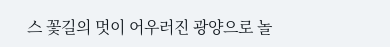스 꽃길의 멋이 어우러진 광양으로 놀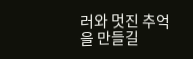러와 멋진 추억을 만들길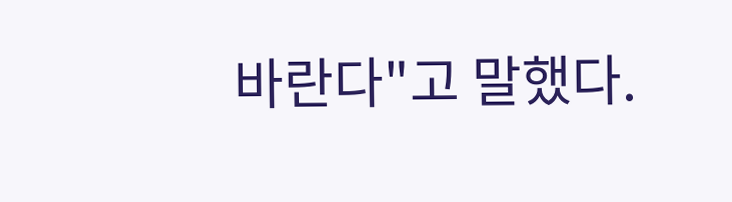바란다"고 말했다.